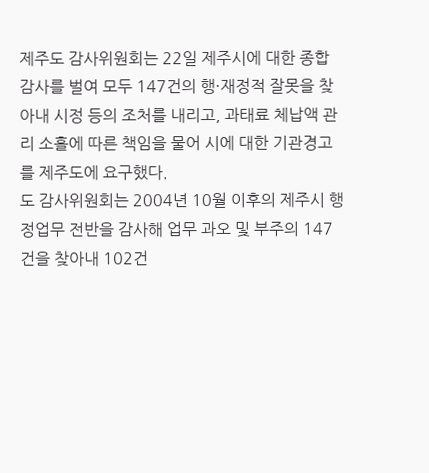제주도 감사위원회는 22일 제주시에 대한 종합감사를 벌여 모두 147건의 행·재정적 잘못을 찾아내 시정 등의 조처를 내리고, 과태료 체납액 관리 소홀에 따른 책임을 물어 시에 대한 기관경고를 제주도에 요구했다.
도 감사위원회는 2004년 10월 이후의 제주시 행정업무 전반을 감사해 업무 과오 및 부주의 147건을 찾아내 102건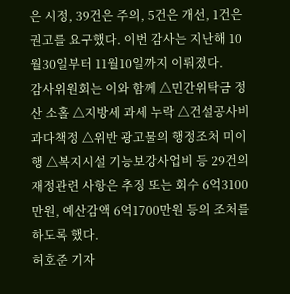은 시정, 39건은 주의, 5건은 개선, 1건은 권고를 요구했다. 이번 감사는 지난해 10월30일부터 11월10일까지 이뤄졌다.
감사위원회는 이와 함께 △민간위탁금 정산 소홀 △지방세 과세 누락 △건설공사비 과다책정 △위반 광고물의 행정조처 미이행 △복지시설 기능보강사업비 등 29건의 재정관련 사항은 추징 또는 회수 6억3100만원, 예산감액 6억1700만원 등의 조처를 하도록 했다.
허호준 기자